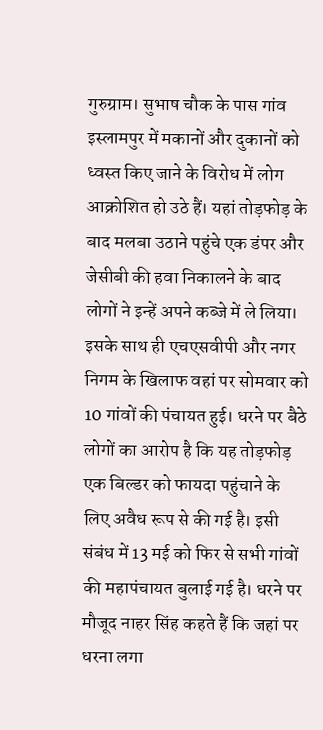गुरुग्राम। सुभाष चौक के पास गांव इस्लामपुर में मकानों और दुकानों को ध्वस्त किए जाने के विरोध में लोग आक्रोशित हो उठे हैं। यहां तोड़फोड़ के बाद मलबा उठाने पहुंचे एक डंपर और जेसीबी की हवा निकालने के बाद लोगों ने इन्हें अपने कब्जे में ले लिया। इसके साथ ही एचएसवीपी और नगर निगम के खिलाफ वहां पर सोमवार को 10 गांवों की पंचायत हुई। धरने पर बैठे लोगों का आरोप है कि यह तोड़फोड़ एक बिल्डर को फायदा पहुंचाने के लिए अवैध रूप से की गई है। इसी संबंध में 13 मई को फिर से सभी गांवों की महापंचायत बुलाई गई है। धरने पर मौजूद नाहर सिंह कहते हैं कि जहां पर धरना लगा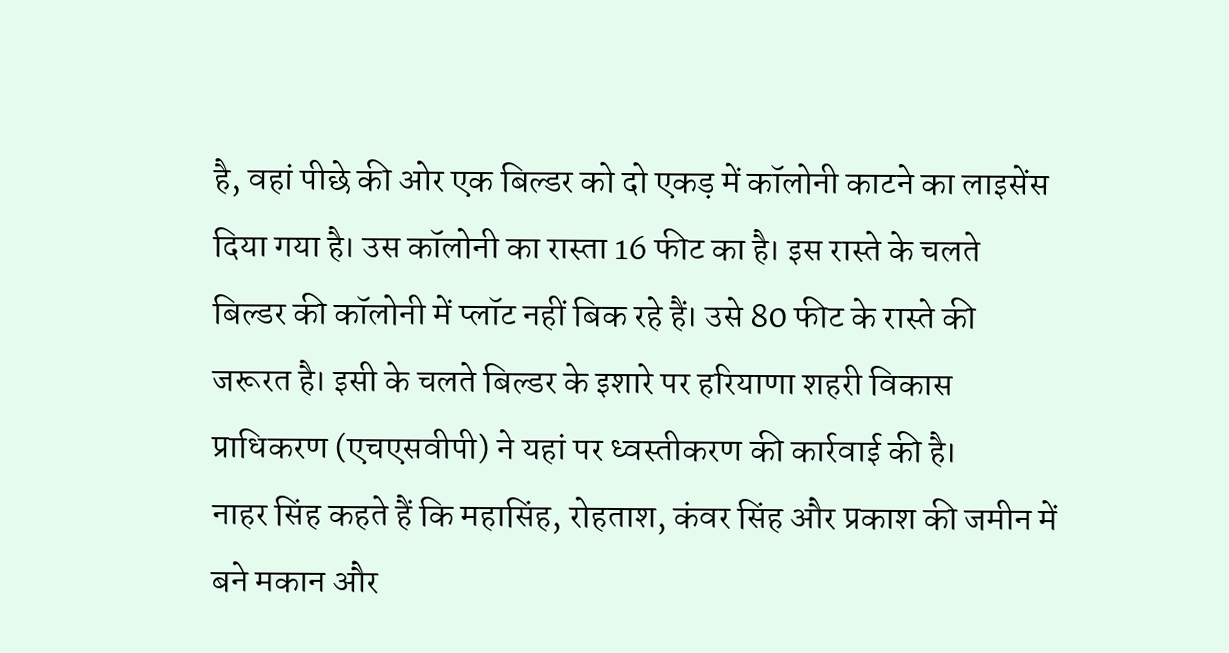है, वहां पीछे की ओर एक बिल्डर को दो एकड़ में कॉलोनी काटने का लाइसेंस दिया गया है। उस कॉलोनी का रास्ता 16 फीट का है। इस रास्ते के चलते बिल्डर की कॉलोनी में प्लॉट नहीं बिक रहे हैं। उसे 80 फीट के रास्ते की जरूरत है। इसी के चलते बिल्डर के इशारे पर हरियाणा शहरी विकास प्राधिकरण (एचएसवीपी) ने यहां पर ध्वस्तीकरण की कार्रवाई की है।
नाहर सिंह कहते हैं कि महासिंह, रोहताश, कंवर सिंह और प्रकाश की जमीन में बने मकान और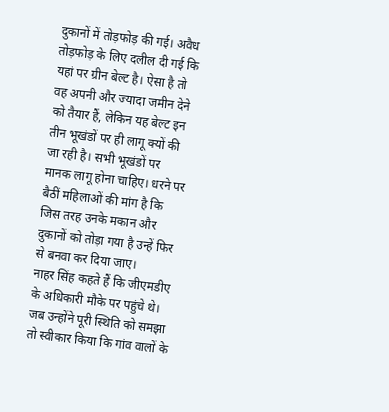दुकानों में तोड़फोड़ की गई। अवैध तोड़फोड़ के लिए दलील दी गई कि यहां पर ग्रीन बेल्ट है। ऐसा है तो वह अपनी और ज्यादा जमीन देने को तैयार हैं, लेकिन यह बेल्ट इन तीन भूखंडों पर ही लागू क्यों की जा रही है। सभी भूखंडों पर मानक लागू होना चाहिए। धरने पर बैठीं महिलाओं की मांग है कि जिस तरह उनके मकान और दुकानों को तोड़ा गया है उन्हें फिर से बनवा कर दिया जाए।
नाहर सिंह कहते हैं कि जीएमडीए के अधिकारी मौके पर पहुंचे थे। जब उन्होंने पूरी स्थिति को समझा तो स्वीकार किया कि गांव वालों के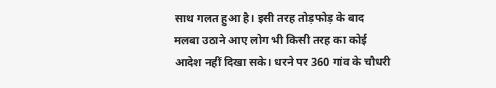साथ गलत हुआ है। इसी तरह तोड़फोड़ के बाद मलबा उठाने आए लोग भी किसी तरह का कोई आदेश नहीं दिखा सके। धरने पर 360 गांव के चौधरी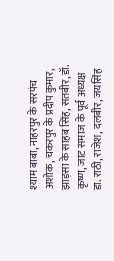श्याम बाबा, नाहरपुर के सरपंच अशोक, चकरपुर के प्रदीप कुमार, झाड़सा के साहब सिंह, सतबीर, डॉ. कृष्ण, जाट समाज के पूर्व अध्यक्ष डा. राठी, राजेश, दलबीर, जयसिंह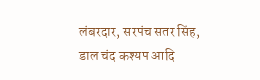लंबरदार, सरपंच सतर सिंह, डाल चंद कश्यप आदि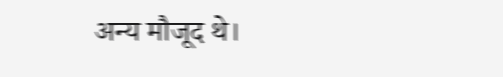अन्य मौजूद थे।